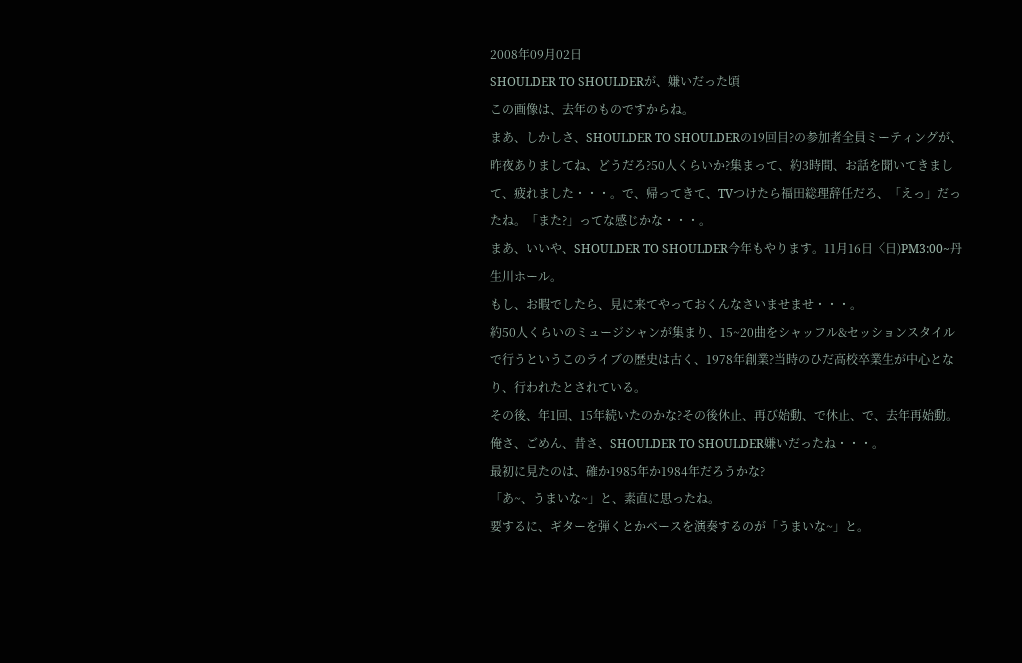2008年09月02日
SHOULDER TO SHOULDERが、嫌いだった頃
この画像は、去年のものですからね。
まあ、しかしさ、SHOULDER TO SHOULDERの19回目?の参加者全員ミーティングが、昨夜ありましてね、どうだろ?50人くらいか?集まって、約3時間、お話を聞いてきまして、疲れました・・・。で、帰ってきて、TVつけたら福田総理辞任だろ、「えっ」だったね。「また?」ってな感じかな・・・。
まあ、いいや、SHOULDER TO SHOULDER今年もやります。11月16日〈日)PM3:00~丹生川ホール。
もし、お暇でしたら、見に来てやっておくんなさいませませ・・・。
約50人くらいのミュージシャンが集まり、15~20曲をシャッフル&セッションスタイルで行うというこのライブの歴史は古く、1978年創業?当時のひだ高校卒業生が中心となり、行われたとされている。
その後、年1回、15年続いたのかな?その後休止、再び始動、で休止、で、去年再始動。
俺さ、ごめん、昔さ、SHOULDER TO SHOULDER嫌いだったね・・・。
最初に見たのは、確か1985年か1984年だろうかな?
「あ~、うまいな~」と、素直に思ったね。
要するに、ギターを弾くとかベースを演奏するのが「うまいな~」と。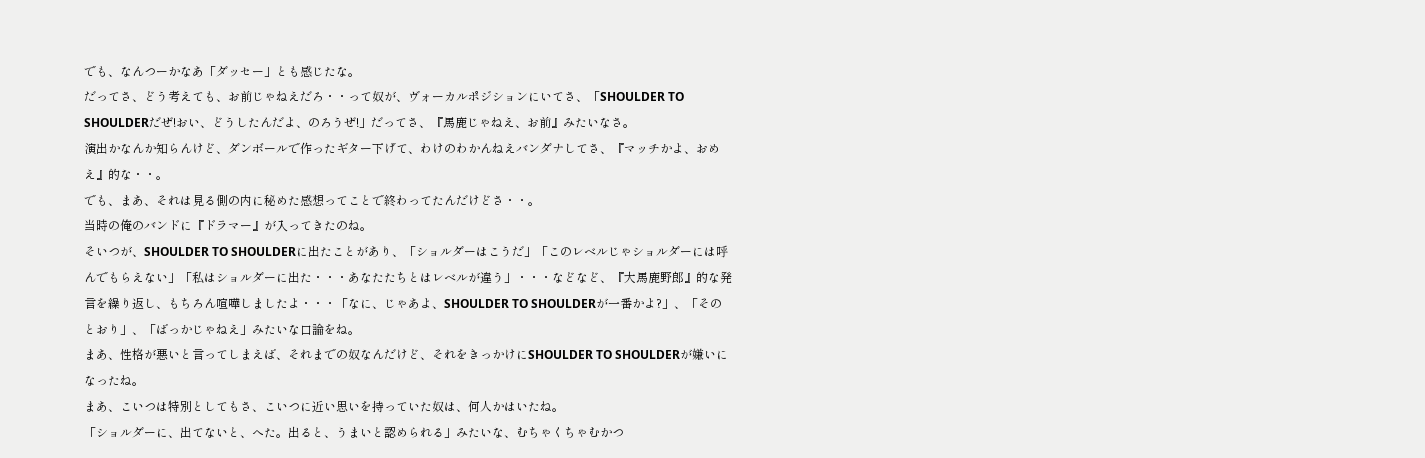でも、なんつーかなあ「ダッセー」とも感じたな。
だってさ、どう考えても、お前じゃねえだろ・・って奴が、ヴォーカルポジションにいてさ、「SHOULDER TO SHOULDERだぜ!おい、どうしたんだよ、のろうぜ!」だってさ、『馬鹿じゃねえ、お前』みたいなさ。
演出かなんか知らんけど、ダンボールで作ったギター下げて、わけのわかんねえバンダナしてさ、『マッチかよ、おめえ』的な・・。
でも、まあ、それは見る側の内に秘めた感想ってことで終わってたんだけどさ・・。
当時の俺のバンドに『ドラマー』が入ってきたのね。
そいつが、SHOULDER TO SHOULDERに出たことがあり、「ショルダーはこうだ」「このレベルじゃショルダーには呼んでもらえない」「私はショルダーに出た・・・あなたたちとはレベルが違う」・・・などなど、『大馬鹿野郎』的な発言を繰り返し、もちろん喧嘩しましたよ・・・「なに、じゃあよ、SHOULDER TO SHOULDERが一番かよ?」、「そのとおり」、「ばっかじゃねえ」みたいな口論をね。
まあ、性格が悪いと言ってしまえば、それまでの奴なんだけど、それをきっかけにSHOULDER TO SHOULDERが嫌いになったね。
まあ、こいつは特別としてもさ、こいつに近い思いを持っていた奴は、何人かはいたね。
「ショルダーに、出てないと、へた。出ると、うまいと認められる」みたいな、むちゃくちゃむかつ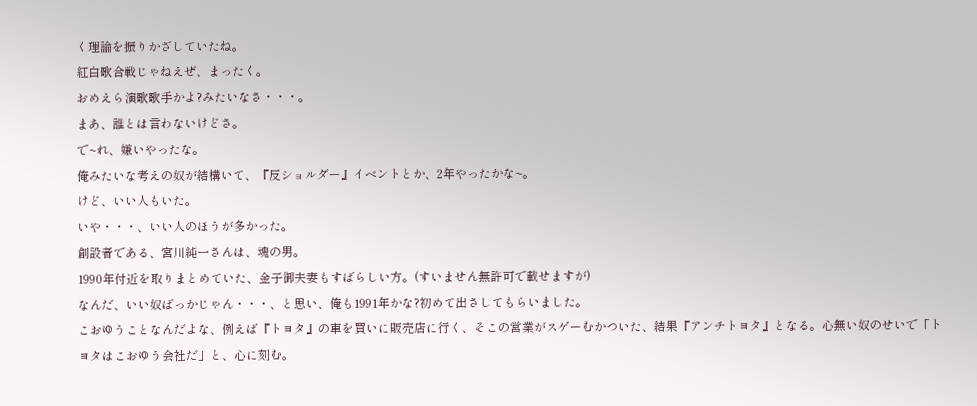く理論を振りかざしていたね。
紅白歌合戦じゃねえぜ、まったく。
おめえら演歌歌手かよ?みたいなさ・・・。
まあ、誰とは言わないけどさ。
で~れ、嫌いやったな。
俺みたいな考えの奴が結構いて、『反ショルダー』イベントとか、2年やったかな~。
けど、いい人もいた。
いや・・・、いい人のほうが多かった。
創設者である、宮川純一さんは、魂の男。
1990年付近を取りまとめていた、金子御夫妻もすばらしい方。(すいません無許可で載せますが)
なんだ、いい奴ばっかじゃん・・・、と思い、俺も1991年かな?初めて出さしてもらいました。
こおゆうことなんだよな、例えば『トヨタ』の車を買いに販売店に行く、そこの営業がスゲーむかついた、結果『アンチトヨタ』となる。心無い奴のせいで「トヨタはこおゆう会社だ」と、心に刻む。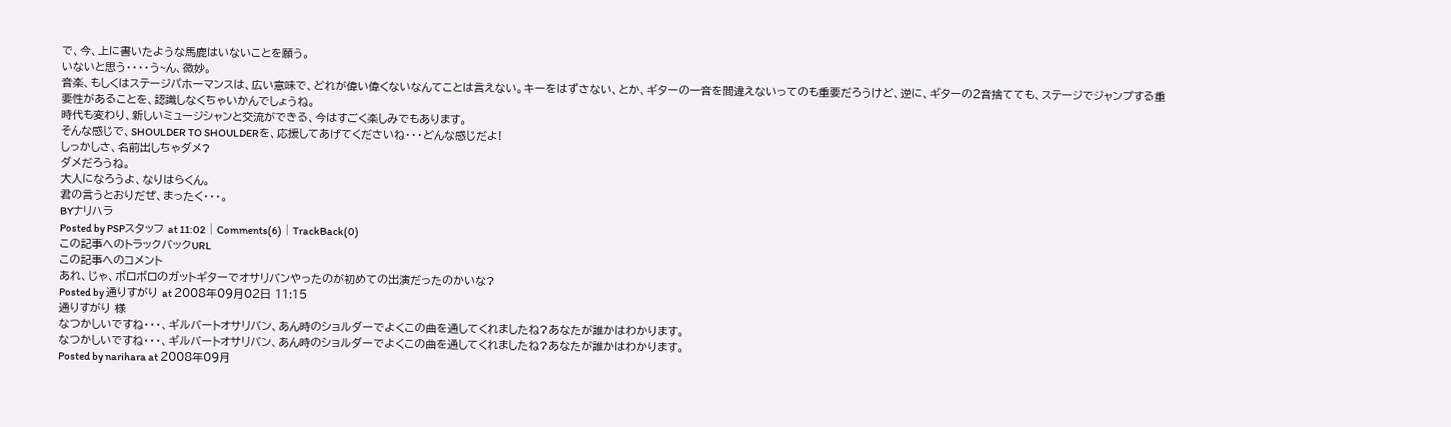で、今、上に書いたような馬鹿はいないことを願う。
いないと思う・・・・う~ん、微妙。
音楽、もしくはステージパホーマンスは、広い意味で、どれが偉い偉くないなんてことは言えない。キーをはずさない、とか、ギターの一音を間違えないってのも重要だろうけど、逆に、ギターの2音捨てても、ステージでジャンプする重要性があることを、認識しなくちゃいかんでしょうね。
時代も変わり、新しいミュージシャンと交流ができる、今はすごく楽しみでもあります。
そんな感じで、SHOULDER TO SHOULDERを、応援してあげてくださいね・・・どんな感じだよ!
しっかしさ、名前出しちゃダメ?
ダメだろうね。
大人になろうよ、なりはらくん。
君の言うとおりだぜ、まったく・・・。
BYナリハラ
Posted by PSPスタッフ at 11:02│Comments(6)│TrackBack(0)
この記事へのトラックバックURL
この記事へのコメント
あれ、じゃ、ボロボロのガットギターでオサリバンやったのが初めての出演だったのかいな?
Posted by 通りすがり at 2008年09月02日 11:15
通りすがり 様
なつかしいですね・・・、ギルバートオサリバン、あん時のショルダーでよくこの曲を通してくれましたね?あなたが誰かはわかります。
なつかしいですね・・・、ギルバートオサリバン、あん時のショルダーでよくこの曲を通してくれましたね?あなたが誰かはわかります。
Posted by narihara at 2008年09月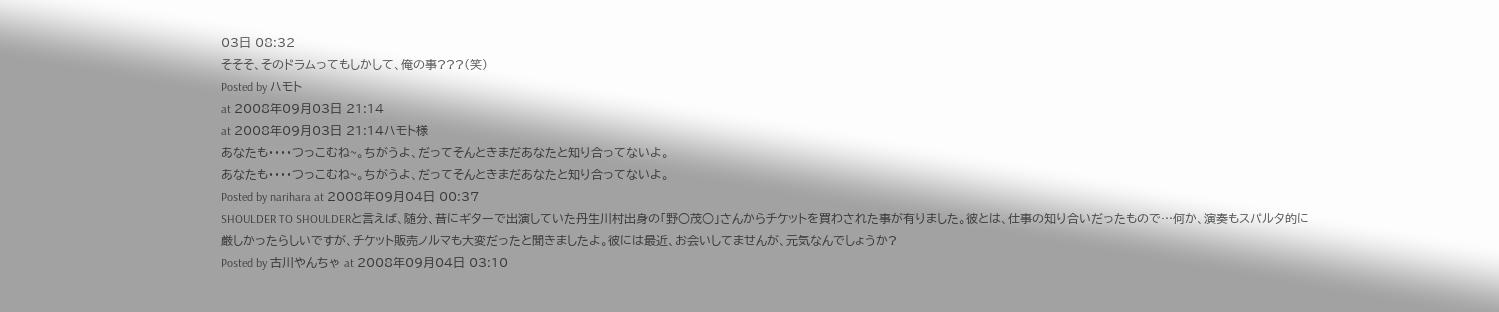03日 08:32
そそそ、そのドラムってもしかして、俺の事???(笑)
Posted by ハモト
at 2008年09月03日 21:14
at 2008年09月03日 21:14ハモト様
あなたも・・・・つっこむね~。ちがうよ、だってそんときまだあなたと知り合ってないよ。
あなたも・・・・つっこむね~。ちがうよ、だってそんときまだあなたと知り合ってないよ。
Posted by narihara at 2008年09月04日 00:37
SHOULDER TO SHOULDERと言えば、随分、昔にギターで出演していた丹生川村出身の「野○茂○」さんからチケットを買わされた事が有りました。彼とは、仕事の知り合いだったもので…何か、演奏もスパルタ的に厳しかったらしいですが、チケット販売ノルマも大変だったと聞きましたよ。彼には最近、お会いしてませんが、元気なんでしょうか?
Posted by 古川やんちゃ at 2008年09月04日 03:10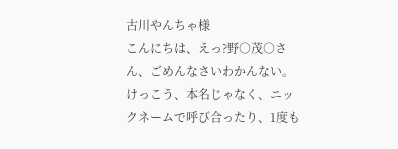古川やんちゃ様
こんにちは、えっ?野○茂○さん、ごめんなさいわかんない。けっこう、本名じゃなく、ニックネームで呼び合ったり、1度も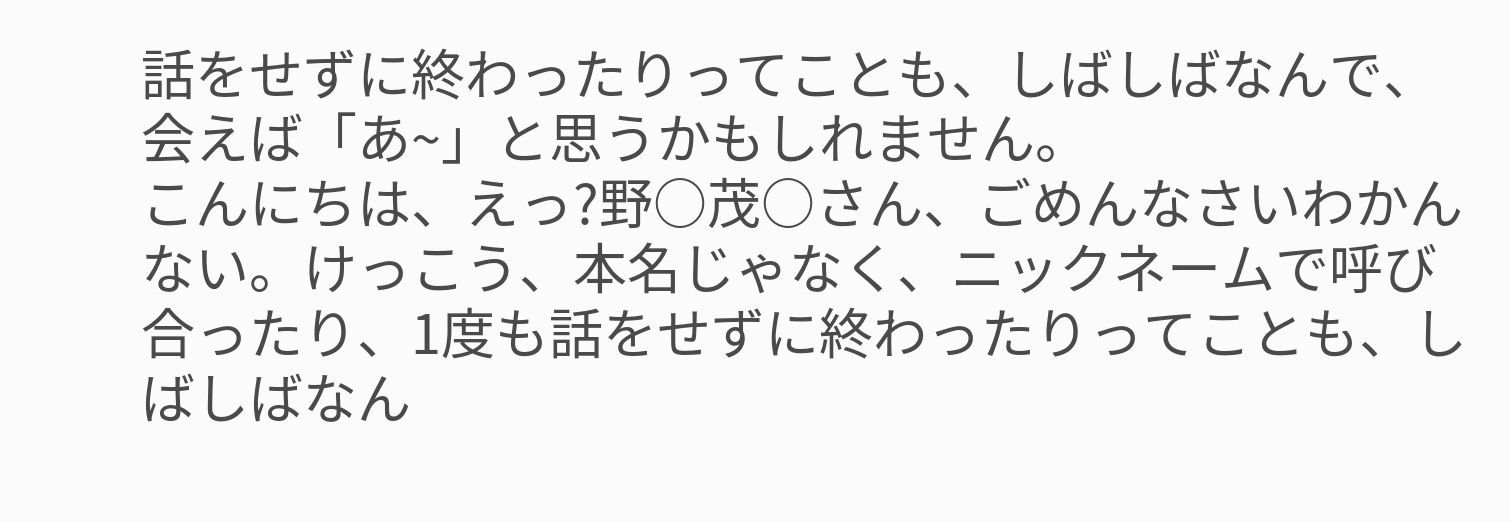話をせずに終わったりってことも、しばしばなんで、会えば「あ~」と思うかもしれません。
こんにちは、えっ?野○茂○さん、ごめんなさいわかんない。けっこう、本名じゃなく、ニックネームで呼び合ったり、1度も話をせずに終わったりってことも、しばしばなん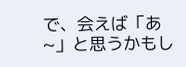で、会えば「あ~」と思うかもし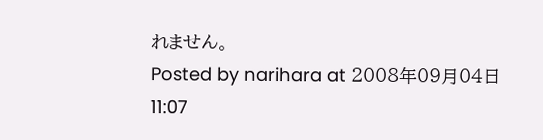れません。
Posted by narihara at 2008年09月04日 11:07